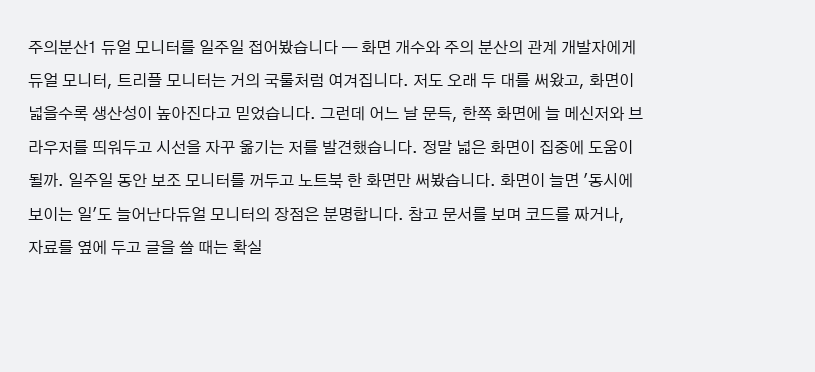주의분산1 듀얼 모니터를 일주일 접어봤습니다 — 화면 개수와 주의 분산의 관계 개발자에게 듀얼 모니터, 트리플 모니터는 거의 국룰처럼 여겨집니다. 저도 오래 두 대를 써왔고, 화면이 넓을수록 생산성이 높아진다고 믿었습니다. 그런데 어느 날 문득, 한쪽 화면에 늘 메신저와 브라우저를 띄워두고 시선을 자꾸 옮기는 저를 발견했습니다. 정말 넓은 화면이 집중에 도움이 될까. 일주일 동안 보조 모니터를 꺼두고 노트북 한 화면만 써봤습니다. 화면이 늘면 '동시에 보이는 일'도 늘어난다듀얼 모니터의 장점은 분명합니다. 참고 문서를 보며 코드를 짜거나, 자료를 옆에 두고 글을 쓸 때는 확실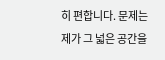히 편합니다. 문제는 제가 그 넓은 공간을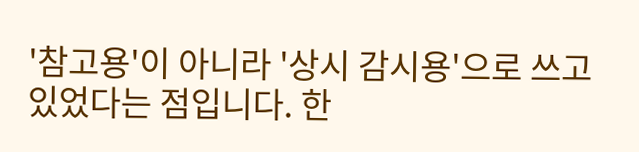'참고용'이 아니라 '상시 감시용'으로 쓰고 있었다는 점입니다. 한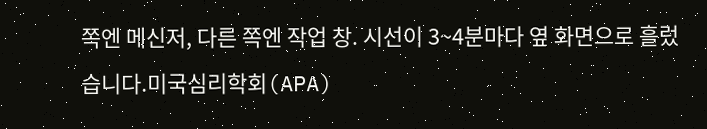쪽엔 메신저, 다른 쪽엔 작업 창. 시선이 3~4분마다 옆 화면으로 흘렀습니다.미국심리학회(APA)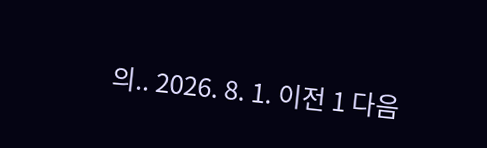의.. 2026. 8. 1. 이전 1 다음